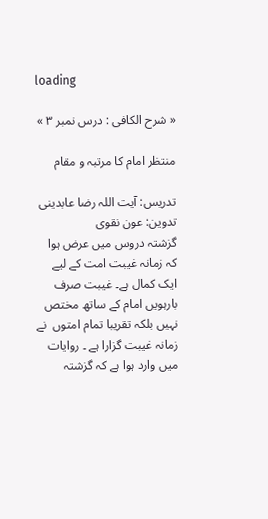loading

« شرح الکافی : درس نمبر ۳ »

منتظر امام کا مرتبہ و مقام

تدریس: آیت اللہ رضا عابدینی
تدوین: عون نقوی
گزشتہ دروس میں عرض ہوا کہ زمانہ غیبت امت کے لیے ایک کمال ہے۔ غیبت صرف بارہویں امام کے ساتھ مختص نہیں بلکہ تقریبا تمام امتوں  نے زمانہ غیبت گزارا ہے ۔ روایات میں وارد ہوا ہے کہ گزشتہ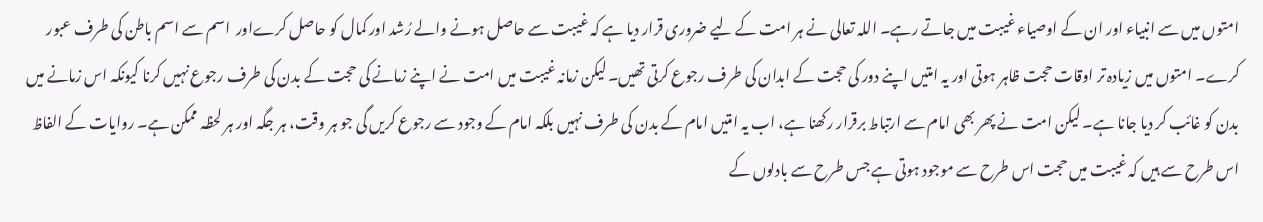امتوں میں سے انبیاء اور ان کے اوصیاء غیبت میں جاتے رہے۔ اللہ تعالی نے ہر امت کے لیے ضروری قرار دیا ہے کہ غیبت سے حاصل ہونے والے رُشد اور کمال کو حاصل کرےاور  اسم سے اسم باطن کی طرف عبور کرے۔ امتوں میں زیادہ تر اوقات حجت ظاہر ہوتی اور یہ امتیں اپنے دور کی حجت کے ابدان کی طرف رجوع کرتی تھیں۔ لیکن زمانہ غیبت میں امت نے اپنے زمانے کی حجت کے بدن کی طرف رجوع نہیں کرنا کیونکہ اس زمانے میں بدن کو غائب کر دیا جانا ہے۔ لیکن امت نے پھر بھی امام سے ارتباط برقرار رکھنا ہے، اب یہ امتیں امام کے بدن کی طرف نہیں بلکہ امام کے وجود سے رجوع کریں گی جو ہر وقت، ہر جگہ اور ہر لحظہ ممکن ہے۔ روایات کے الفاظ اس طرح سے ہیں کہ غیبت میں حجت اس طرح سے موجود ہوتی ہے جس طرح سے بادلوں کے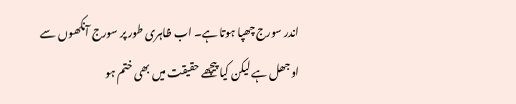اندر سورج چھپا ہوتا ہے۔ اب ظاہری طور پر سورج آنکھوں سے اوجھل ہے لیکن کیا پیچھے حقیقت میں بھی ختم ہو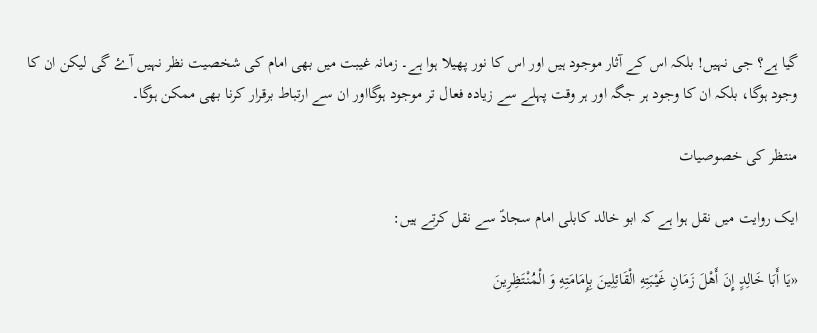گیا ہے؟ جی نہیں! بلکہ اس کے آثار موجود ہیں اور اس کا نور پھیلا ہوا ہے۔ زمانہ غیبت میں بھی امام کی شخصیت نظر نہیں آۓ گی لیکن ان کا وجود ہوگا، بلکہ ان کا وجود ہر جگہ اور ہر وقت پہلے سے زیادہ فعال تر موجود ہوگااور ان سے ارتباط برقرار کرنا بھی ممکن ہوگا۔

منتظر کی خصوصیات

ایک روایت میں نقل ہوا ہے کہ ابو خالد کابلی امام سجادؑ سے نقل کرتے ہیں:

«یَا أَبَا خَالِدٍ إِنَ أَهْلَ زَمَانِ غَیْبَتِهِ الْقَائِلِینَ بِإِمَامَتِهِ وَ الْمُنْتَظِرِینَ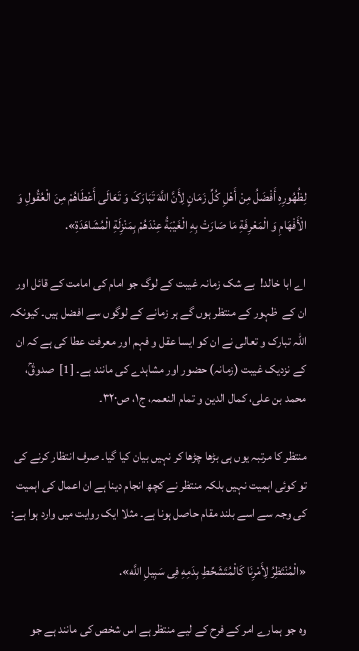لِظُهُورِهِ أَفْضَلُ مِنْ أَهْلِ کُلِّ زَمَانٍ لِأَنَّ اللَّهَ تَبَارَکَ وَ تَعَالَى أَعْطَاهُمْ مِنَ الْعُقُولِ وَ الْأَفْهَامِ وَ الْمَعْرِفَةِ مَا صَارَتْ بِهِ الْغَیْبَةُ عِنْدَهُمْ بِمَنْزِلَةِ الْمُشَاهَدَةِ».

اے ابا خالد!  بے شک زمانہ غیبت کے لوگ جو امام کی امامت کے قائل اور ان کے  ظہور کے منتظر ہوں گے ہر زمانے کے لوگوں سے افضل ہیں۔ کیونکہ اللہ تبارک و تعالی نے ان کو ایسا عقل و فہم اور معرفت عطا کی ہے کہ ان کے نزدیک غیبت (زمانہ) حضور اور مشاہدے کی مانند ہے۔ [1]  صدوقؒ، محمد بن علی، کمال الدین و تمام النعمہ، ج۱، ص۳۲۰۔

منتظر کا مرتبہ یوں ہی بڑھا چڑھا کر نہیں بیان کیا گیا۔ صرف انتظار کرنے کی تو کوئی اہمیت نہیں بلکہ منتظر نے کچھ انجام دینا ہے ان اعمال کی اہمیت کی وجہ سے اسے بلند مقام حاصل ہونا ہے۔ مثلا ایک روایت میں وارد ہوا ہے:

«الْمُنْتَظِرُ لِأَمْرِنَا کَالْمُتَشَحِّطِ بِدَمِهِ فِی سَبِیلِ اللَّه».

وہ جو ہمارے امر کے فرح کے لیے منتظر ہے اس شخص کی مانند ہے جو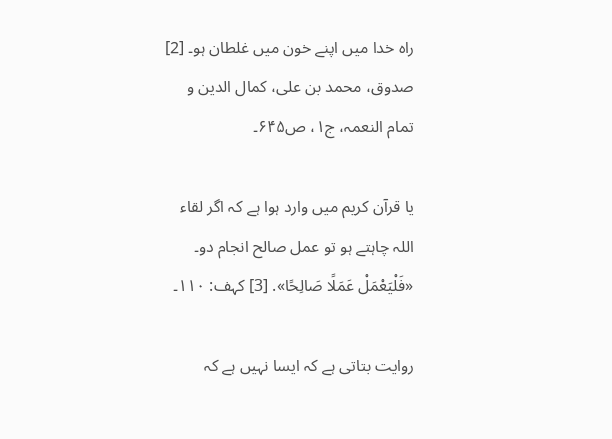راہ خدا میں اپنے خون میں غلطان ہو۔ [2] صدوق، محمد بن علی، کمال الدین و تمام النعمہ، ج۱، ص۶۴۵۔

یا قرآن کریم میں وارد ہوا ہے کہ اگر لقاء اللہ چاہتے ہو تو عمل صالح انجام دو۔ «فَلْیَعْمَلْ عَمَلًا صَالِحًا». [3] کہف: ۱۱۰۔

روایت بتاتی ہے کہ ایسا نہیں ہے کہ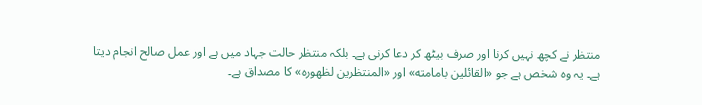منتظر نے کچھ نہیں کرنا اور صرف بیٹھ کر دعا کرنی ہے۔ بلکہ منتظر حالت جہاد میں ہے اور عمل صالح انجام دیتا ہے۔ یہ وہ شخص ہے جو «القائلین بامامته» اور «المنتظرین لظهوره» کا مصداق ہے۔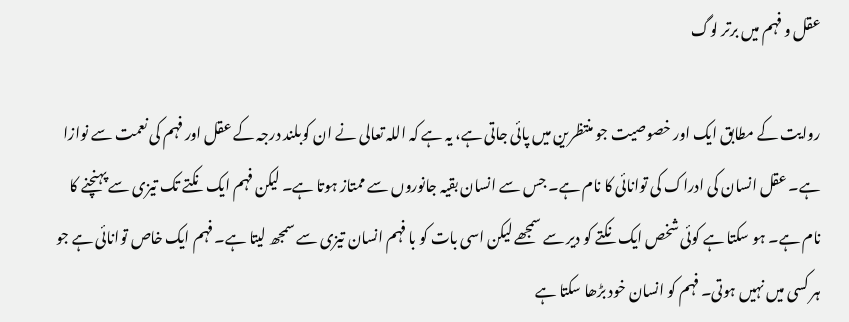عقل و فہم میں برتر لوگ

روایت کے مطابق ایک اور خصوصیت جو منتظرین میں پائی جاتی ہے، یہ ہے کہ اللہ تعالی نے ان کوبلند درجہ کے عقل اور فہم کی نعمت سے نوازا ہے۔ عقل انسان کی ادراک کی توانائی کا نام ہے۔ جس سے انسان بقیہ جانوروں سے ممتاز ہوتا ہے۔ لیکن فہم ایک نکتے تک تیزی سے پہنچنے کا نام ہے۔ ہو سکتا ہے کوئی شخص ایک نکتے کو دیر سے سمجھے لیکن اسی بات کو با فہم انسان تیزی سے سمجھ لیتا ہے۔ فہم ایک خاص توانائی ہے جو ہر کسی میں نہیں ہوتی۔ فہم کو انسان خود بڑھا سکتا ہے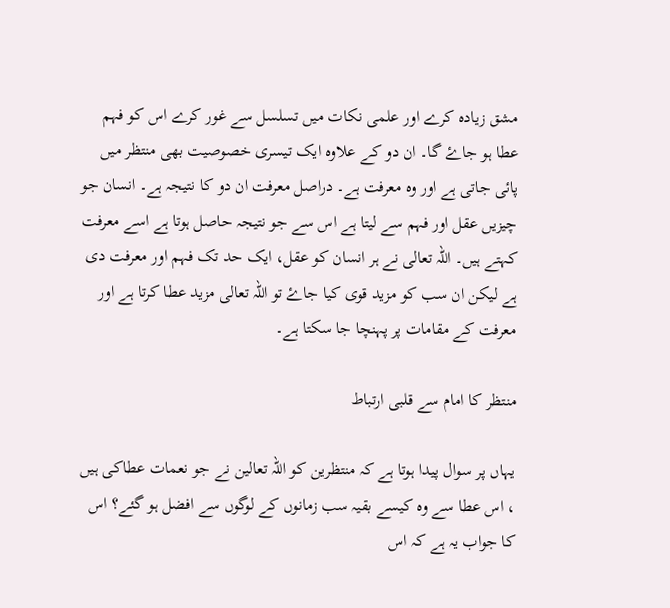مشق زیادہ کرے اور علمی نکات میں تسلسل سے غور کرے اس کو فہم عطا ہو جاۓ گا۔ ان دو کے علاوہ ایک تیسری خصوصیت بھی منتظر میں پائی جاتی ہے اور وہ معرفت ہے۔ دراصل معرفت ان دو کا نتیجہ ہے۔ انسان جو چیزیں عقل اور فہم سے لیتا ہے اس سے جو نتیجہ حاصل ہوتا ہے اسے معرفت کہتے ہیں۔ اللہ تعالی نے ہر انسان کو عقل، ایک حد تک فہم اور معرفت دی ہے لیکن ان سب کو مزید قوی کیا جاۓ تو اللہ تعالی مزید عطا کرتا ہے اور معرفت کے مقامات پر پہنچا جا سکتا ہے۔

منتظر کا امام سے قلبی ارتباط

یہاں پر سوال پیدا ہوتا ہے کہ منتظرین کو اللہ تعالین نے جو نعمات عطاکی ہیں ، اس عطا سے وہ کیسے بقیہ سب زمانوں کے لوگوں سے افضل ہو گئے؟ اس کا جواب یہ ہے کہ اس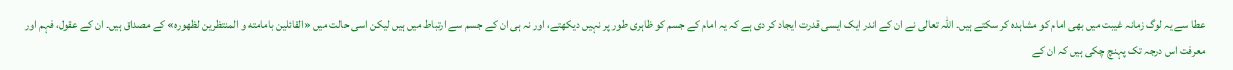عطا سے یہ لوگ زمانہ غیبت میں بھی امام کو مشاہدہ کر سکتے ہیں۔ اللہ تعالی نے ان کے اندر ایک ایسی قدرت ایجاد کر دی ہے کہ یہ امام کے جسم کو ظاہری طور پر نہیں دیکھتے، اور نہ ہی ان کے جسم سے ارتباط میں ہیں لیکن اسی حالت میں «القائلین بامامته و المنتظرین لظهورہ» کے مصداق ہیں۔ ان کے عقول، فہم اور معرفت اس درجہ تک پہنچ چکی ہیں کہ ان کے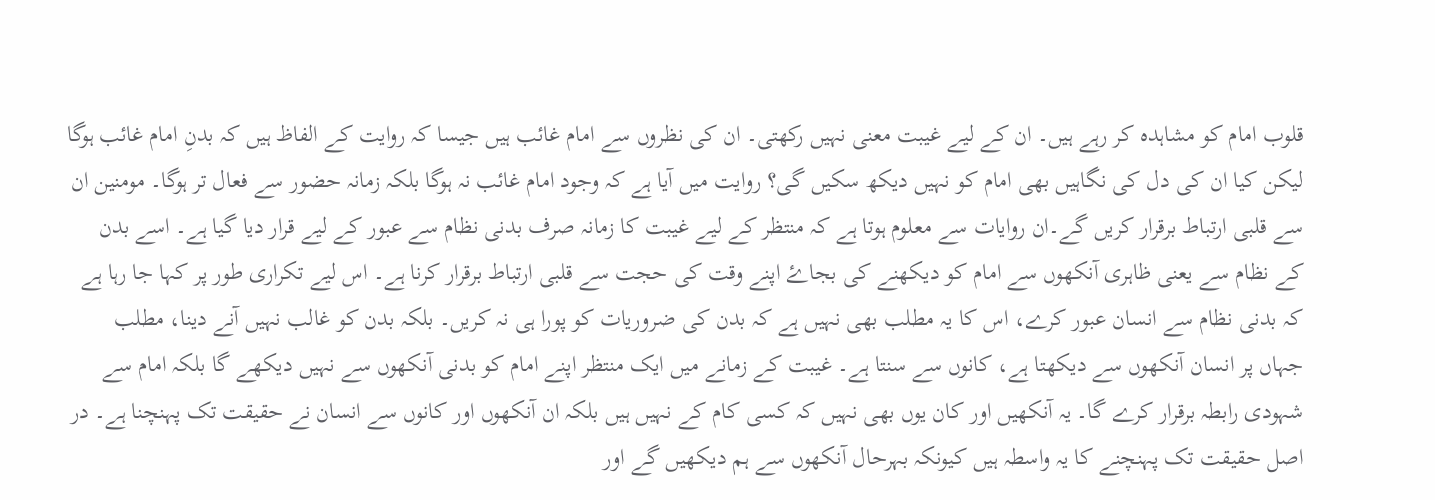قلوب امام کو مشاہدہ کر رہے ہیں۔ ان کے لیے غیبت معنی نہیں رکھتی۔ ان کی نظروں سے امام غائب ہیں جیسا کہ روایت کے الفاظ ہیں کہ بدنِ امام غائب ہوگا لیکن کیا ان کی دل کی نگاہیں بھی امام کو نہیں دیکھ سکیں گی؟ روایت میں آیا ہے کہ وجود امام غائب نہ ہوگا بلکہ زمانہ حضور سے فعال تر ہوگا۔ مومنین ان  سے قلبی ارتباط برقرار کریں گے۔ان روایات سے معلوم ہوتا ہے کہ منتظر کے لیے غیبت کا زمانہ صرف بدنی نظام سے عبور کے لیے قرار دیا گیا ہے۔ اسے بدن کے نظام سے یعنی ظاہری آنکھوں سے امام کو دیکھنے کی بجاۓ اپنے وقت کی حجت سے قلبی ارتباط برقرار کرنا ہے۔ اس لیے تکراری طور پر کہا جا رہا ہے کہ بدنی نظام سے انسان عبور کرے، اس کا یہ مطلب بھی نہیں ہے کہ بدن کی ضروریات کو پورا ہی نہ کریں۔ بلکہ بدن کو غالب نہیں آنے دینا، مطلب جہاں پر انسان آنکھوں سے دیکھتا ہے، کانوں سے سنتا ہے۔ غیبت کے زمانے میں ایک منتظر اپنے امام کو بدنی آنکھوں سے نہیں دیکھے گا بلکہ امام سے شہودی رابطہ برقرار کرے گا۔ یہ آنکھیں اور کان یوں بھی نہیں کہ کسی کام کے نہیں ہیں بلکہ ان آنکھوں اور کانوں سے انسان نے حقیقت تک پہنچنا ہے۔ در اصل حقیقت تک پہنچنے کا یہ واسطہ ہیں کیونکہ بہرحال آنکھوں سے ہم دیکھیں گے اور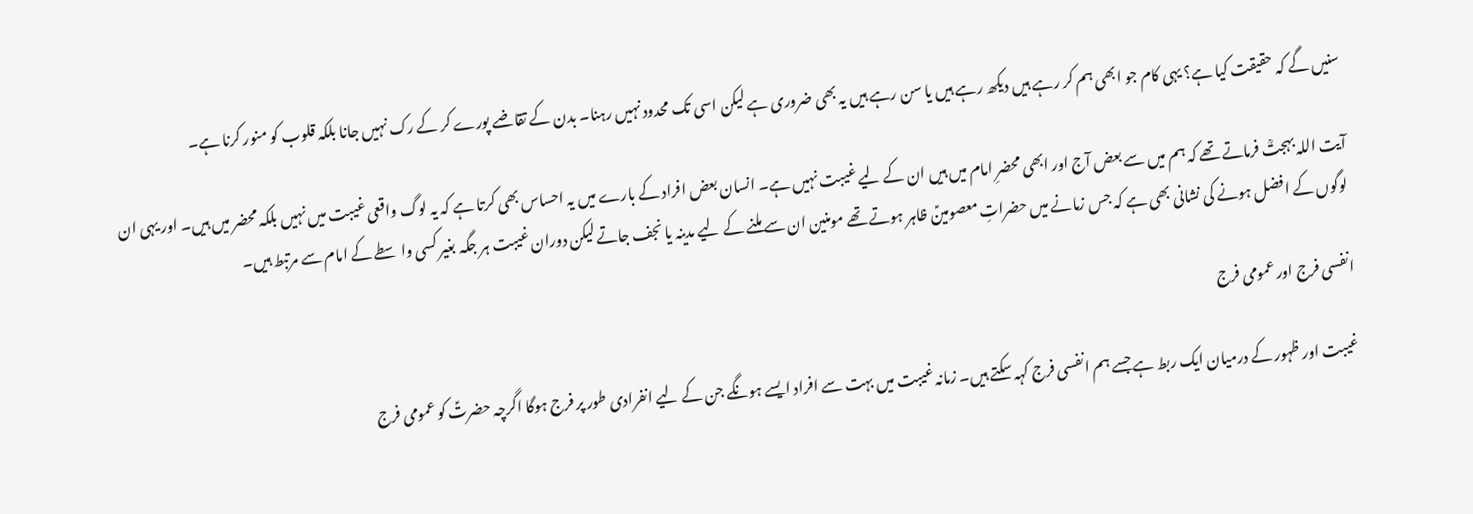سنیں گے کہ حقیقت کیا ہے؟ یہی کام جو ابھی ہم کر رہے ہیں دیکھ رہے ہیں یا سن رہے ہیں یہ بھی ضروری ہے لیکن اسی تک محدود نہیں رہنا۔ بدن کے تقاضے پورے کر کے رک نہیں جانا بلکہ قلوب کو منور کرنا ہے۔

آیت اللہ بہجتؒ فرماتے تھے کہ ہم میں سے بعض آج اور ابھی محضرِ امام میں ہیں ان کے لیے غیبت نہیں ہے۔ انسان بعض افراد کے بارے میں یہ احساس بھی کرتا ہے کہ یہ لوگ واقعی غیبت میں نہیں بلکہ محضر میں ہیں۔ اور یہی ان لوگوں کے افضل ہونے کی نشانی بھی ہے کہ جس زمانے میں حضراتِ معصومینؑ ظاہر ہوتے تھے مومنین ان سے ملنے کے لیے مدینہ یا نجف جاتے لیکن دوران غیبت ہر جگہ بغیر کسی واسطے کے امام سے مرتبط ہیں۔

انفسی فرج اور عمومی فرج

غیبت اور ظہور کے درمیان ایک ربط ہے جسے ہم انفسی فرج کہہ سکتے ہیں۔ زمانہ غیبت میں بہت سے افراد ایسے ہونگے جن کے لیے انفرادی طور پر فرج ہوگا اگرچہ حضرتؑ کو عمومی فرج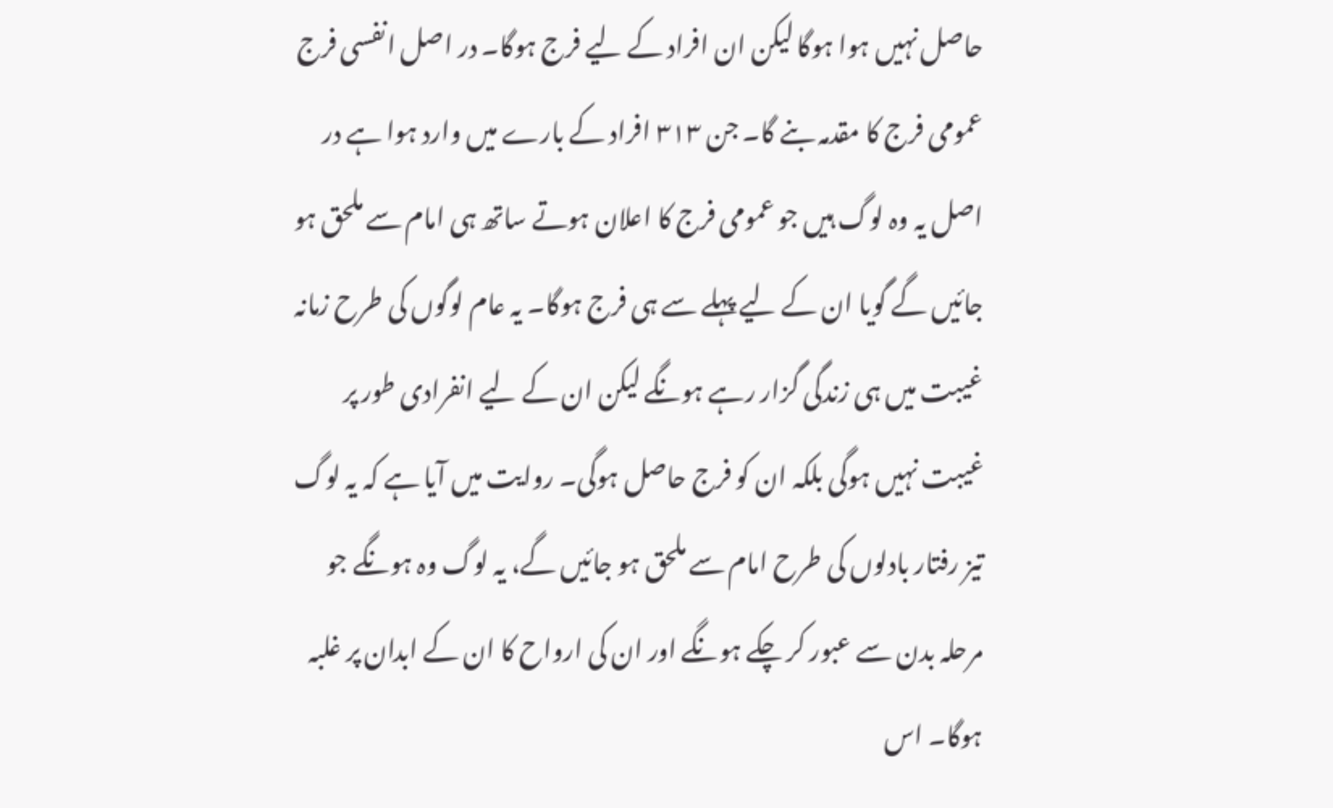حاصل نہیں ہوا ہوگا لیکن ان افراد کے لیے فرج ہوگا۔ در اصل انفسی فرج عمومی فرج کا مقدمہ بنے گا۔ جن ۳۱۳ افراد کے بارے میں وارد ہوا ہے در اصل یہ وہ لوگ ہیں جو عمومی فرج کا اعلان ہوتے ساتھ ہی امام سے ملحق ہو جائیں گے گویا ان کے لیے پہلے سے ہی فرج ہوگا۔ یہ عام لوگوں کی طرح زمانہ غیبت میں ہی زندگی گزار رہے ہونگے لیکن ان کے لیے انفرادی طور پر غیبت نہیں ہوگی بلکہ ان کو فرج حاصل ہوگی۔ روایت میں آیا ہے کہ یہ لوگ تیز رفتار بادلوں کی طرح امام سے ملحق ہو جائیں گے، یہ لوگ وہ ہونگے جو مرحلہ بدن سے عبور کر چکے ہونگے اور ان کی ارواح کا ان کے ابدان پر غلبہ ہوگا۔ اس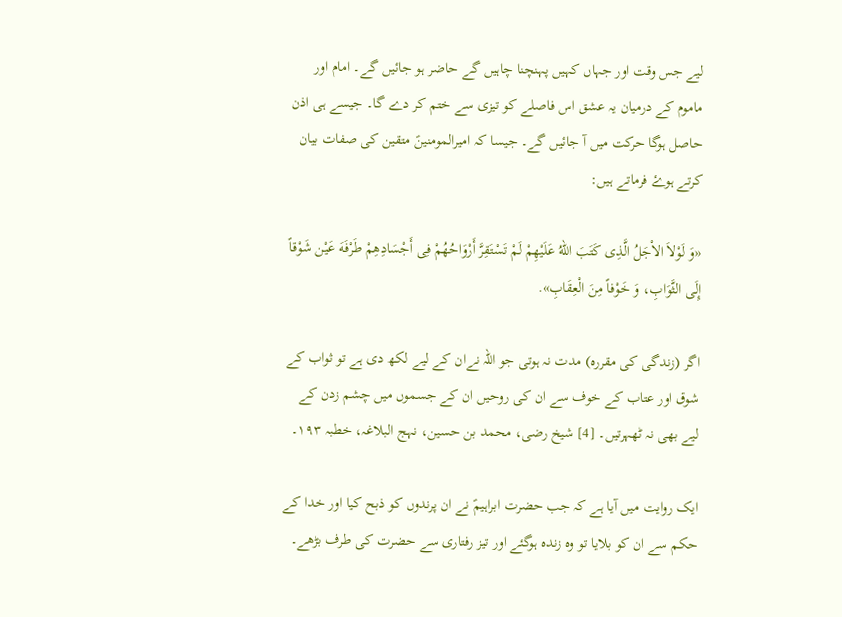لیے جس وقت اور جہاں کہیں پہنچنا چاہیں گے حاضر ہو جائیں گے۔ امام اور ماموم کے درمیان یہ عشق اس فاصلے کو تیزی سے ختم کر دے گا۔ جیسے ہی اذن حاصل ہوگا حرکت میں آ جائیں گے۔ جیسا کہ امیرالمومنینؑ متقین کی صفات بیان کرتے ہوۓ فرماتے ہیں:

«وَ لَوْلاَ الاْجَلُ الَّذِی کَتَبَ اللّهُ عَلَیْهِمْ لَمْ تَسْتَقِرَّ أَرْوَاحُهُمْ فِی أَجْسَادِهِمْ طَرْفَهَ عَیْن شَوْقاً إِلَى الثَّوَابِ، وَ خَوْفاً مِنَ الْعِقَابِ».

اگر (زندگی کی مقررہ) مدت نہ ہوتی جو اللہ نےان کے لیے لکھ دی ہے تو ثواب کے شوق اور عتاب کے خوف سے ان کی روحیں ان کے جسموں میں چشم زدن کے لیے بھی نہ ٹھہرتیں۔ [4] شیخ رضی، محمد بن حسین، نہج البلاغہ، خطبہ ۱۹۳۔

ایک روایت میں آیا ہے کہ جب حضرت ابراہیمؑ نے ان پرندوں کو ذبح کیا اور خدا کے حکم سے ان کو بلایا تو وہ زندہ ہوگئے اور تیز رفتاری سے حضرت کی طرف بڑھے۔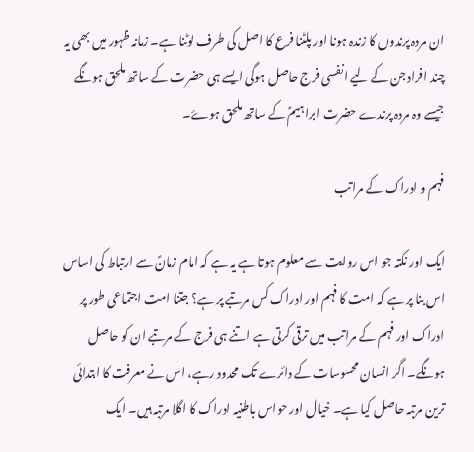ان مردہ پرندوں کا زندہ ہونا اور پلٹنا فرع کا اصل کی طرف لوٹنا ہے۔ زمانہ ظہور میں بھی یہ چند افراد جن کے لیے انفسی فرج حاصل ہوگی ایسے ہی حضرت کے ساتھ ملحق ہونگے جیسے وہ مردہ پرندے حضرت ابراہیمؑ کے ساتھ ملحق ہوۓ۔

فہم و ادراک کے مراتب

ایک اور نکتہ جو اس روایت سے معلوم ہوتا ہے یہ ہے کہ امام زمانؑ سے ارتباط کی اساس اس بنا پر ہے کہ امت کا فہم اور ادراک کس مرتبے پر ہے؟ جتنا امت اجتماعی طور پر ادراک اور فہم کے مراتب میں ترقی کرتی ہے اتنے ہی فرج کے مرتبے ان کو حاصل ہونگے۔ اگر انسان محسوسات کے دائرے تک محدود رہے، اس نے معرفت کا ابتدائی ترین مرتبہ حاصل کیا ہے۔ خیال اور حواس باطنیہ ادراک کا اگلا مرتبہ ہیں۔ ایک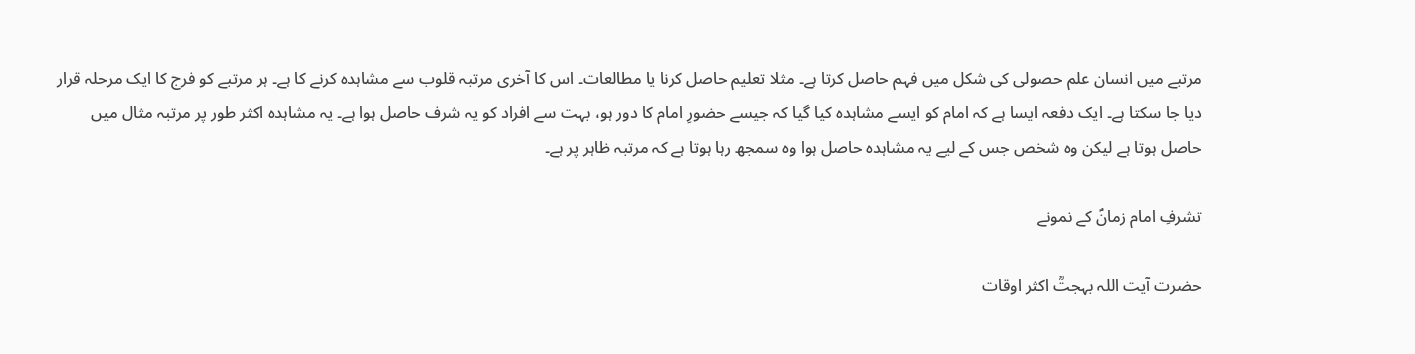مرتبے میں انسان علم حصولی کی شکل میں فہم حاصل کرتا ہے۔ مثلا تعلیم حاصل کرنا یا مطالعات۔ اس کا آخری مرتبہ قلوب سے مشاہدہ کرنے کا ہے۔ ہر مرتبے کو فرج کا ایک مرحلہ قرار دیا جا سکتا ہے۔ ایک دفعہ ایسا ہے کہ امام کو ایسے مشاہدہ کیا گیا کہ جیسے حضورِ امام کا دور ہو، بہت سے افراد کو یہ شرف حاصل ہوا ہے۔ یہ مشاہدہ اکثر طور پر مرتبہ مثال میں حاصل ہوتا ہے لیکن وہ شخص جس کے لیے یہ مشاہدہ حاصل ہوا وہ سمجھ رہا ہوتا ہے کہ مرتبہ ظاہر پر ہے۔

تشرفِ امام زمانؑ کے نمونے

حضرت آیت اللہ بہجتؒ اکثر اوقات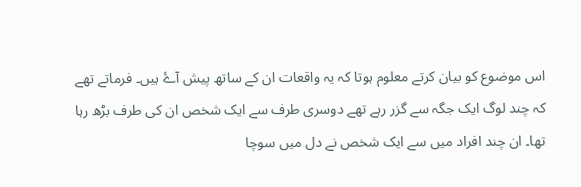اس موضوع کو بیان کرتے معلوم ہوتا کہ یہ واقعات ان کے ساتھ پیش آۓ ہیں۔ فرماتے تھے کہ چند لوگ ایک جگہ سے گزر رہے تھے دوسری طرف سے ایک شخص ان کی طرف بڑھ رہا تھا۔ ان چند افراد میں سے ایک شخص نے دل میں سوچا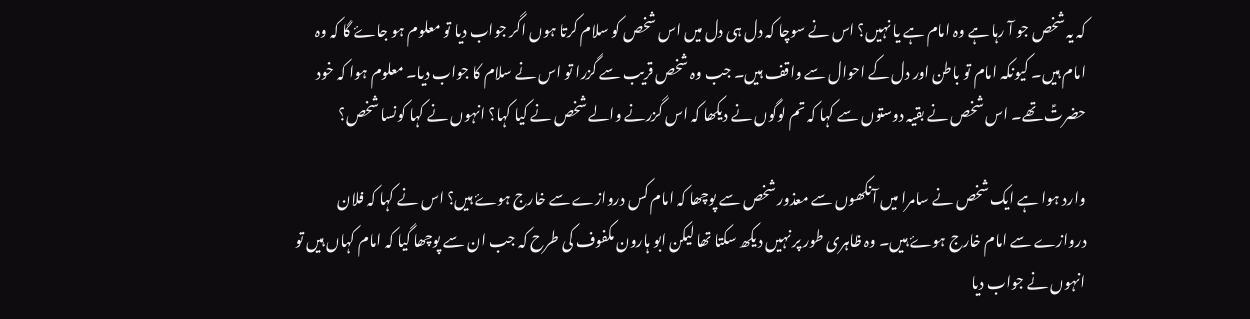کہ یہ شخص جو آ رہا ہے وہ امام ہے یا نہیں؟ اس نے سوچا کہ دل ہی دل میں اس شخص کو سلام کرتا ہوں اگر جواب دیا تو معلوم ہو جاۓ گا کہ وہ امام ہیں۔ کیونکہ امام تو باطن اور دل کے احوال سے واقف ہیں۔ جب وہ شخص قریب سے گزرا تو اس نے سلام کا جواب دیا۔ معلوم ہوا کہ خود حضرتؑ تھے۔ اس شخص نے بقیہ دوستوں سے کہا کہ تم لوگوں نے دیکھا کہ اس گزرنے والے شخص نے کیا کہا؟ انہوں نے کہا کونسا شخص؟

وارد ہوا ہے ایک شخص نے سامرا میں آنکھوں سے معذور شخص سے پوچھا کہ امام کس دروازے سے خارج ہوۓ ہیں؟ اس نے کہا کہ فلان دروازے سے امام خارج ہوۓ ہیں۔ وہ ظاہری طور پر نہیں دیکھ سکتا تھا لیکن ابو ہارون مکفوف کی طرح کہ جب ان سے پوچھا گیا کہ امام کہاں ہیں تو انہوں نے جواب دیا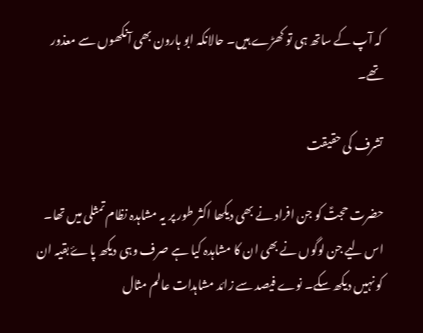کہ آپ کے ساتھ ہی تو کھڑے ہیں۔ حالانکہ ابو ہارون بھی آنکھوں سے معذور تھے۔

تشرف کی حقیقت

حضرت حجتؑ کو جن افراد نے بھی دیکھا اکثر طور پر یہ مشاہدہ نظام تمثلی میں تھا۔ اس لیے جن لوگوں نے بھی ان کا مشاہدہ کیا ہے صرف وہی دیکھ پاۓ بقیہ ان کو نہیں دیکھ سکے۔ نوے فیصد سے زائد مشاہدات عالم مثال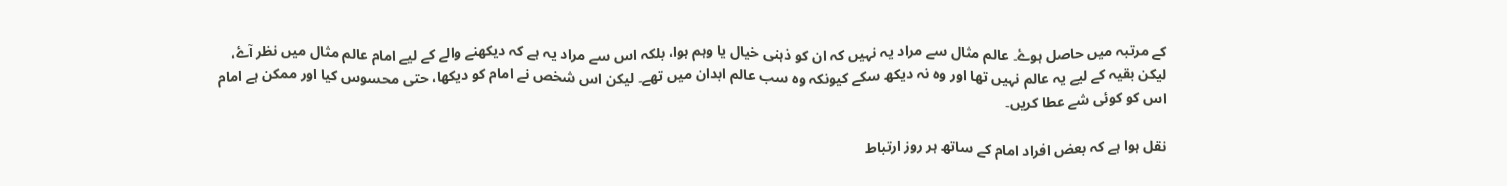کے مرتبہ میں حاصل ہوۓ۔ عالم مثال سے مراد یہ نہیں کہ ان کو ذہنی خیال یا وہم ہوا، بلکہ اس سے مراد یہ ہے کہ دیکھنے والے کے لیے امام عالم مثال میں نظر آۓ، لیکن بقیہ کے لیے یہ عالم نہیں تھا اور وہ نہ دیکھ سکے کیونکہ وہ سب عالم ابدان میں تھے۔ لیکن اس شخص نے امام کو دیکھا، حتی محسوس کیا اور ممکن ہے امام اس کو کوئی شے عطا کریں۔

نقل ہوا ہے کہ بعض افراد امام کے ساتھ ہر روز ارتباط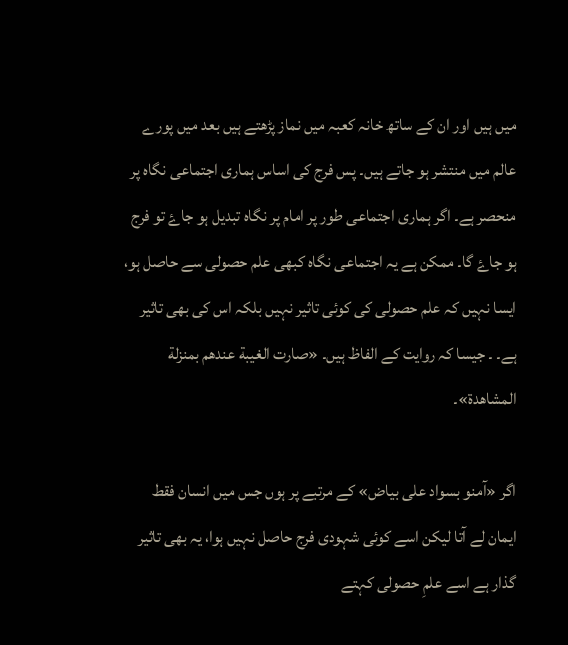میں ہیں اور ان کے ساتھ خانہ کعبہ میں نماز پڑھتے ہیں بعد میں پورے عالم میں منتشر ہو جاتے ہیں۔ پس فرج کی اساس ہماری اجتماعی نگاہ پر منحصر ہے۔ اگر ہماری اجتماعی طور پر امام پر نگاہ تبدیل ہو جاۓ تو فرج ہو جاۓ گا۔ ممکن ہے یہ اجتماعی نگاہ کبھی علم حصولی سے حاصل ہو، ایسا نہیں کہ علم حصولی کی کوئی تاثیر نہیں بلکہ اس کی بھی تاثیر ہے۔ ۔ جیسا کہ روایت کے الفاظ ہیں۔ «صارت الغیبة عندهم بمنزلة المشاهدة»۔

اگر «آمنو بسواد علی بیاض» کے مرتبے پر ہوں جس میں انسان فقط ایمان لے آتا لیکن اسے کوئی شہودی فرج حاصل نہیں ہوا، یہ بھی تاثیر گذار ہے اسے علمِ حصولی کہتے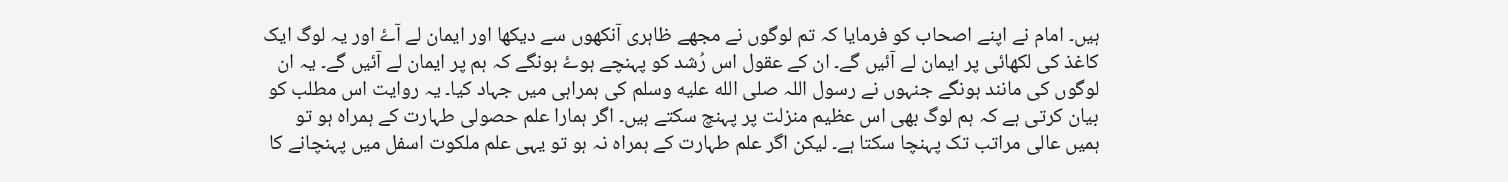ہیں۔ امام نے اپنے اصحاب کو فرمایا کہ تم لوگوں نے مجھے ظاہری آنکھوں سے دیکھا اور ایمان لے آۓ اور یہ لوگ ایک کاغذ کی لکھائی پر ایمان لے آئیں گے۔ ان کے عقول اس رُشد کو پہنچے ہوۓ ہونگے کہ ہم پر ایمان لے آئیں گے۔ یہ ان لوگوں کی مانند ہونگے جنہوں نے رسول اللہ صلى الله عليه وسلم کی ہمراہی میں جہاد کیا۔ یہ روایت اس مطلب کو بیان کرتی ہے کہ ہم لوگ بھی اس عظیم منزلت پر پہنچ سکتے ہیں۔ اگر ہمارا علم حصولی طہارت کے ہمراہ ہو تو ہمیں عالی مراتب تک پہنچا سکتا ہے۔ لیکن اگر علم طہارت کے ہمراہ نہ ہو تو یہی علم ملکوت اسفل میں پہنچانے کا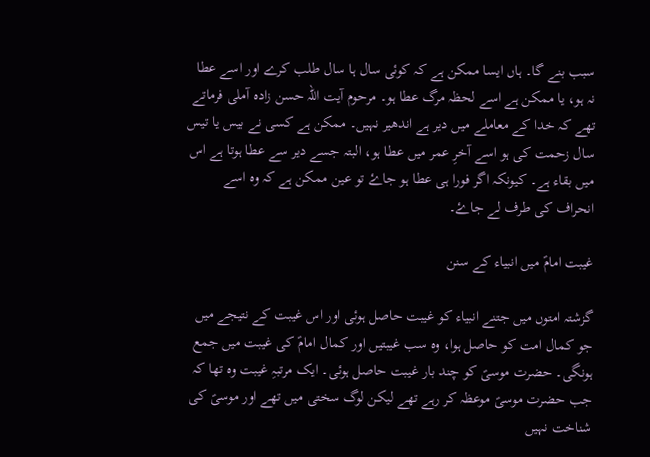سبب بنے گا۔ ہاں ایسا ممکن ہے کہ کوئی سال ہا سال طلب کرے اور اسے عطا نہ ہو، یا ممکن ہے اسے لحظہ مرگ عطا ہو۔ مرحوم آیت اللہ حسن زادہ آملی فرماتے تھے کہ خدا کے معاملے میں دیر ہے اندھیر نہیں۔ ممکن ہے کسی نے بیس یا تیس سال زحمت کی ہو اسے آخرِ عمر میں عطا ہو، البتہ جسے دیر سے عطا ہوتا ہے اس میں بقاء ہے۔ کیونکہ اگر فورا ہی عطا ہو جاۓ تو عین ممکن ہے کہ وہ اسے انحراف کی طرف لے جاۓ۔

غیبت امامؑ میں انبیاء کے سنن

گزشتہ امتوں میں جتنے انبیاء کو غیبت حاصل ہوئی اور اس غیبت کے نتیجے میں جو کمال امت کو حاصل ہوا، وہ سب غیبتیں اور کمال امامؑ کی غیبت میں جمع ہونگی۔ حضرت موسیؑ کو چند بار غیبت حاصل ہوئی۔ ایک مرتبہِ غیبت وہ تھا کہ جب حضرت موسیؑ موعظہ کر رہے تھے لیکن لوگ سختی میں تھے اور موسیؑ کی شناخت نہیں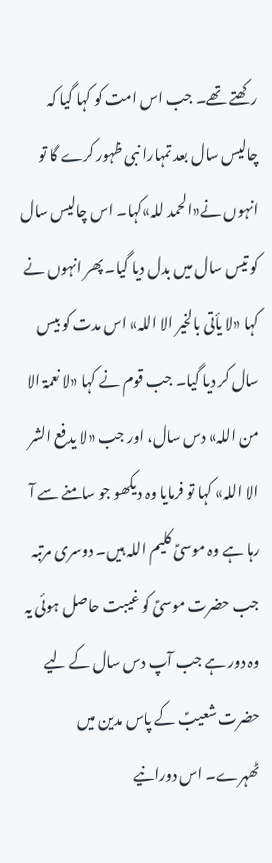رکھتے تھے۔ جب اس امت کو کہا گیا کہ چالیس سال بعد تمہارا نبی ظہور کرے گا تو انہوں نے«الحمد للہ»کہا۔ اس چالیس سال کو تیس سال میں بدل دیا گیا۔ پھر انہوں نے  کہا «لا یأتی بالخیر الا اللہ» اس مدت کو بیس سال کر دیا گیا۔ جب قوم نے کہا «لا نعمۃ الا من اللہ» دس سال، اور جب «لا یدفع الشر الا اللہ» کہا تو فرمایا وہ دیکھو جو سامنے سے آ رہا ہے وہ موسیؑ کلیم اللہ ہیں۔ دوسری مرتبہ جب حضرت موسیؑ کو غیبت حاصل ہوئی یہ وہ دور ہے جب آپ دس سال کے لیے حضرت شعیبؑ کے پاس مدین میں ٹھہرے۔ اس دورانیے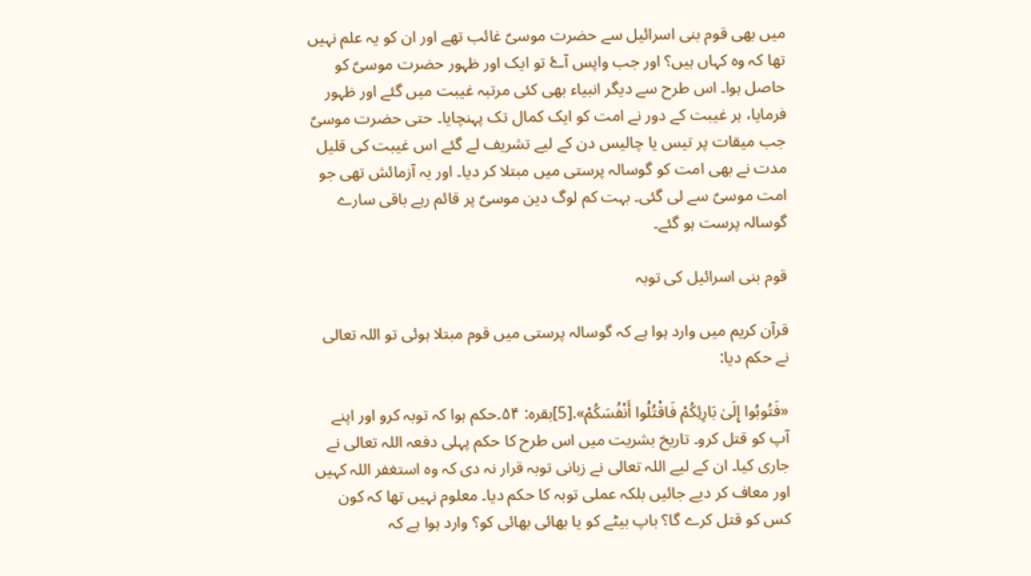میں بھی قوم بنی اسرائیل سے حضرت موسیؑ غائب تھے اور ان کو یہ علم نہیں تھا کہ وہ کہاں ہیں؟ اور جب واپس آۓ تو ایک اور ظہور حضرت موسیؑ کو حاصل ہوا۔ اس طرح سے دیگر انبیاء بھی کئی مرتبہ غیبت میں گئے اور ظہور فرمایا، ہر غیبت کے دور نے امت کو ایک کمال تک پہنچایا۔ حتی حضرت موسیؑ جب میقات پر تیس یا چالیس دن کے لیے تشریف لے گئے اس غیبت کی قلیل مدت نے بھی امت کو گوسالہ پرستی میں مبتلا کر دیا۔ اور یہ آزمائش تھی جو امت موسیؑ سے لی گئی۔ بہت کم لوگ دین موسیؑ پر قائم رہے باقی سارے گوسالہ پرست ہو گئے۔

قوم بنی اسرائیل کی توبہ

قرآن کریم میں وارد ہوا ہے کہ گوسالہ پرستی میں قوم مبتلا ہوئی تو اللہ تعالی نے حکم دیا:

«فَتُوبُوا إِلَىٰ بَارِئِکُمْ فَاقْتُلُوا أَنْفُسَکُمْ».[5]بقرہ: ۵۴۔حکم ہوا کہ توبہ کرو اور اپنے آپ کو قتل کرو۔ تاریخ بشریت میں اس طرح کا حکم پہلی دفعہ اللہ تعالی نے جاری کیا۔ ان کے لیے اللہ تعالی نے زبانی توبہ قرار نہ دی کہ وہ استغفر اللہ کہیں اور معاف کر دیے جائیں بلکہ عملی توبہ کا حکم دیا۔ معلوم نہیں تھا کہ کون کس کو قتل کرے گا؟ باپ بیٹے کو یا بھائی بھائی کو؟ وارد ہوا ہے کہ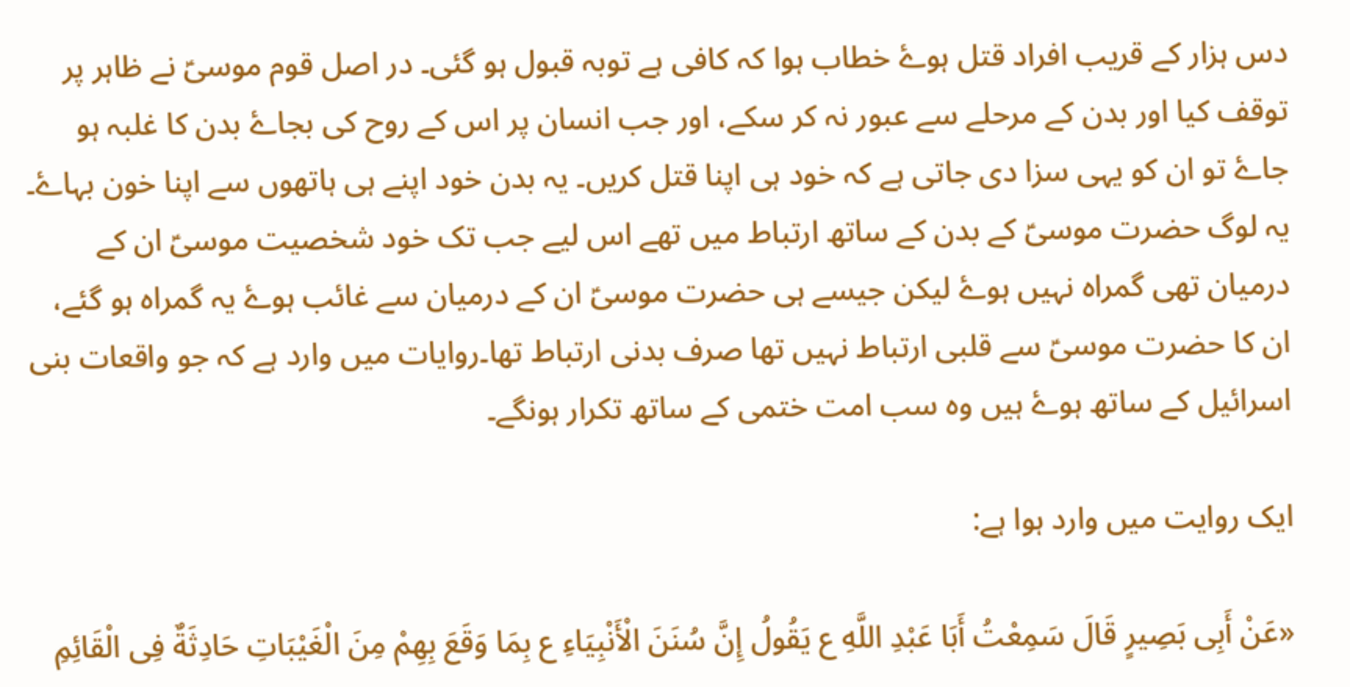دس ہزار کے قریب افراد قتل ہوۓ خطاب ہوا کہ کافی ہے توبہ قبول ہو گئی۔ در اصل قوم موسیؑ نے ظاہر پر توقف کیا اور بدن کے مرحلے سے عبور نہ کر سکے، اور جب انسان پر اس کے روح کی بجاۓ بدن کا غلبہ ہو جاۓ تو ان کو یہی سزا دی جاتی ہے کہ خود ہی اپنا قتل کریں۔ یہ بدن خود اپنے ہی ہاتھوں سے اپنا خون بہاۓ۔ یہ لوگ حضرت موسیؑ کے بدن کے ساتھ ارتباط میں تھے اس لیے جب تک خود شخصیت موسیؑ ان کے درمیان تھی گمراہ نہیں ہوۓ لیکن جیسے ہی حضرت موسیؑ ان کے درمیان سے غائب ہوۓ یہ گمراہ ہو گئے، ان کا حضرت موسیؑ سے قلبی ارتباط نہیں تھا صرف بدنی ارتباط تھا۔روایات میں وارد ہے کہ جو واقعات بنی اسرائیل کے ساتھ ہوۓ ہیں وہ سب امت ختمی کے ساتھ تکرار ہونگے۔

ایک روایت میں وارد ہوا ہے:

«عَنْ أَبِی بَصِیرٍ قَالَ سَمِعْتُ أَبَا عَبْدِ اللَّهِ ع یَقُولُ إِنَّ سُنَنَ الْأَنْبِیَاءِ ع بِمَا وَقَعَ بِهِمْ مِنَ الْغَیْبَاتِ حَادِثَةٌ فِی الْقَائِمِ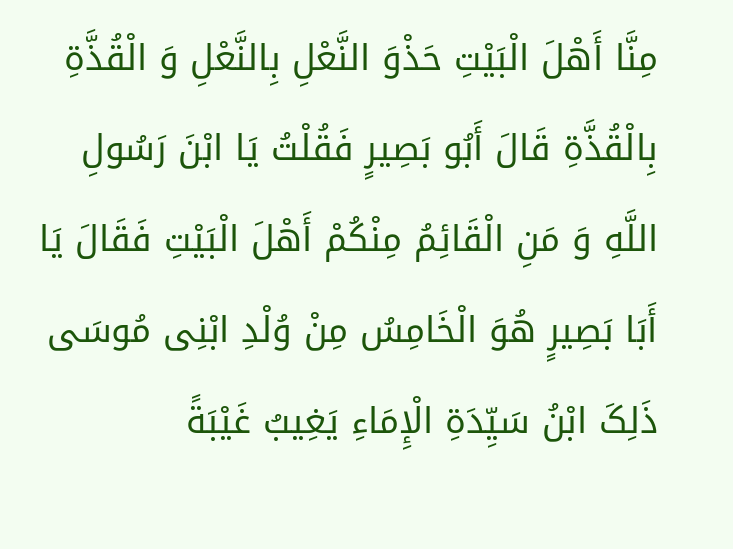مِنَّا أَهْلَ الْبَیْتِ حَذْوَ النَّعْلِ بِالنَّعْلِ وَ الْقُذَّةِ بِالْقُذَّةِ قَالَ أَبُو بَصِیرٍ فَقُلْتُ یَا ابْنَ رَسُولِ اللَّهِ وَ مَنِ الْقَائِمُ مِنْکُمْ أَهْلَ الْبَیْتِ فَقَالَ یَا أَبَا بَصِیرٍ هُوَ الْخَامِسُ مِنْ وُلْدِ ابْنِی مُوسَى ذَلِکَ ابْنُ سَیِّدَةِ الْإِمَاءِ یَغِیبُ غَیْبَةً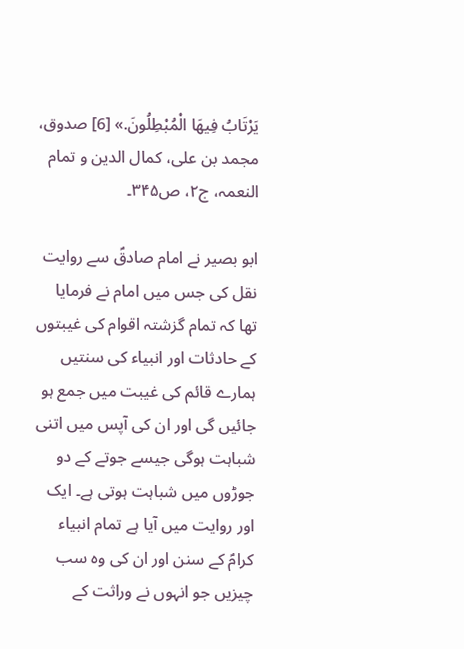یَرْتَابُ فِیهَا الْمُبْطِلُونَ.» [6] صدوق، مجمد بن علی، کمال الدین و تمام النعمہ، ج۲، ص۳۴۵۔

ابو بصیر نے امام صادقؑ سے روایت نقل کی جس میں امام نے فرمایا تھا کہ تمام گزشتہ اقوام کی غیبتوں کے حادثات اور انبیاء کی سنتیں ہمارے قائم کی غیبت میں جمع ہو جائیں گی اور ان کی آپس میں اتنی شباہت ہوگی جیسے جوتے کے دو جوڑوں میں شباہت ہوتی ہے۔ ایک اور روایت میں آیا ہے تمام انبیاء کرامؑ کے سنن اور ان کی وہ سب چیزیں جو انہوں نے وراثت کے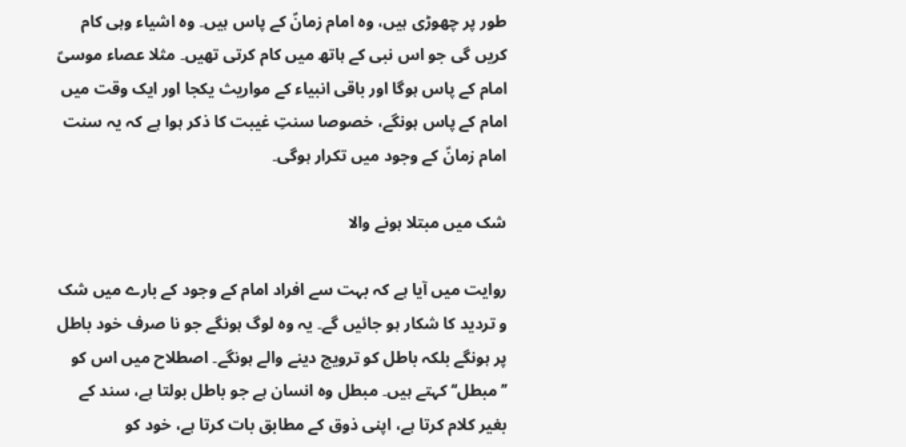طور پر چھوڑی ہیں، وہ امام زمانؑ کے پاس ہیں۔ وہ اشیاء وہی کام کریں گی جو اس نبی کے ہاتھ میں کام کرتی تھیں۔ مثلا عصاء موسیؑ امام کے پاس ہوگا اور باقی انبیاء کے مواریث یکجا اور ایک وقت میں امام کے پاس ہونگے، خصوصا سنتِ غیبت کا ذکر ہوا ہے کہ یہ سنت امام زمانؑ کے وجود میں تکرار ہوگی۔

شک میں مبتلا ہونے والا

روایت میں آیا ہے کہ بہت سے افراد امام کے وجود کے بارے میں شک و تردید کا شکار ہو جائیں گے۔ یہ وہ لوگ ہونگے جو نا صرف خود باطل پر ہونگے بلکہ باطل کو ترویج دینے والے ہونگے۔ اصطلاح میں اس کو ’’مبطل‘‘ کہتے ہیں۔ مبطل وہ انسان ہے جو باطل بولتا ہے، سند کے بغیر کلام کرتا ہے، اپنی ذوق کے مطابق بات کرتا ہے، خود کو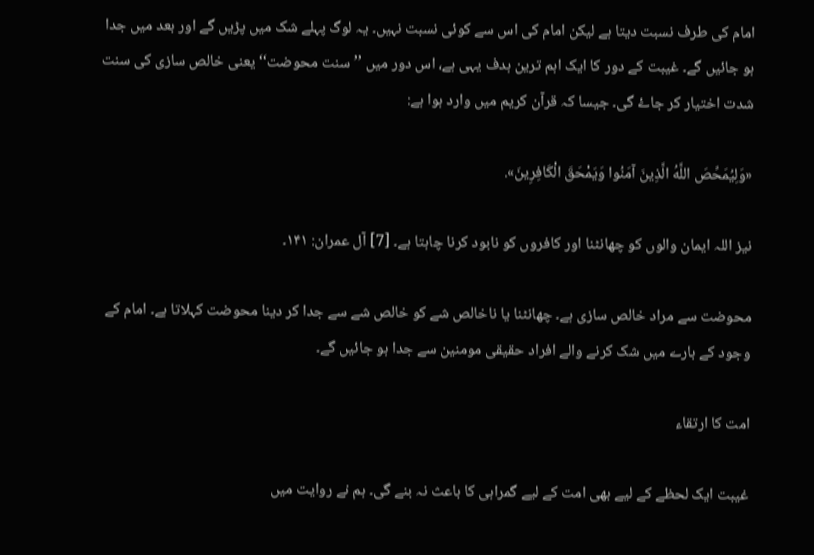امام کی طرف نسبت دیتا ہے لیکن امام کی اس سے کوئی نسبت نہیں۔ یہ لوگ پہلے شک میں پڑیں گے اور بعد میں جدا ہو جائیں گے۔ غیبت کے دور کا ایک اہم ترین ہدف یہی ہے، اس دور میں ’’سنت محوضت‘‘ یعنی خالص سازی کی سنت شدت اختیار کر جاۓ گی۔ جیسا کہ قرآن کریم میں وارد ہوا ہے:

«وَلِیُمَحِّصَ اللَّهُ الَّذِینَ آمَنُوا وَیَمْحَقَ الْکَافِرِینَ».

نیز اللہ ایمان والوں کو چھانٹنا اور کافروں کو نابود کرنا چاہتا ہے۔ [7] آل عمران: ۱۴۱۔

محوضت سے مراد خالص سازی ہے۔ چھانٹنا یا ناخالص شے کو خالص شے سے جدا کر دینا محوضت کہلاتا ہے۔ امام کے وجود کے بارے میں شک کرنے والے افراد حقیقی مومنین سے جدا ہو جائیں گے۔

امت کا ارتقاء

غیبت ایک لحظے کے لیے بھی امت کے لیے گمراہی کا باعث نہ بنے گی۔ ہم نے روایت میں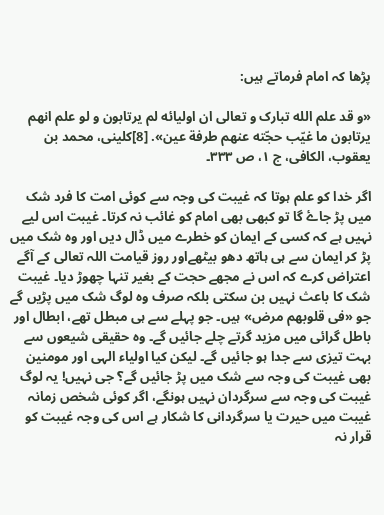پڑھا کہ امام فرماتے ہیں:

«و قد علم الله تبارک و تعالی ان اولیائه لم یرتابون و لو علم انهم یرتابون ما غیّب حجّته عنهم طرفة عین». [8]کلینی، محمد بن یعقوب، الکافی، ج ۱، ص ۳۳۳۔

اگر خدا کو علم ہوتا کہ غیبت کی وجہ سے کوئی امت کا فرد شک میں پڑ جاۓ گا تو کبھی بھی امام کو غائب نہ کرتا۔ غیبت اس لیے نہیں ہے کہ کسی کے ایمان کو خطرے میں ڈال دیں اور وہ شک میں پڑ کر ایمان سے ہی ہاتھ دھو بیٹھےاور روز قیامت اللہ تعالی کے آگے اعتراض کرے کہ اس نے مجھے حجت کے بغیر تنہا چھوڑ دیا۔ غیبت شک کا باعث نہیں بن سکتی بلکہ صرف وہ لوگ شک میں پڑیں گے جو «فی قلوبهم مرض» ہیں۔ جو پہلے سے ہی مبطل تھے، ابطال اور باطل گرائی میں مزید گرتے چلے جائیں گے۔ وہ حقیقی شیعوں سے بہت تیزی سے جدا ہو جائیں گے۔ لیکن کیا اولیاء الہی اور مومنین بھی غیبت کی وجہ سے شک میں پڑ جائیں گے؟ جی نہیں! یہ لوگ غیبت کی وجہ سے سرگردان نہیں ہونگے، اگر کوئی شخص زمانہ غیبت میں حیرت یا سرگردانی کا شکار ہے اس کی وجہ غیبت کو قرار نہ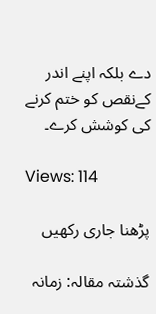دے بلکہ اپنے اندر کےنقص کو ختم کرنے کی کوشش کرے۔

Views: 114

پڑھنا جاری رکھیں

گذشتہ مقالہ: زمانہ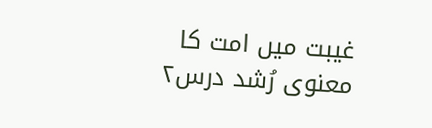غیبت میں امت کا معنوی رُشد درس۲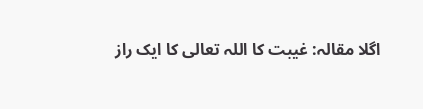اگلا مقالہ: غیبت کا اللہ تعالی کا ایک راز